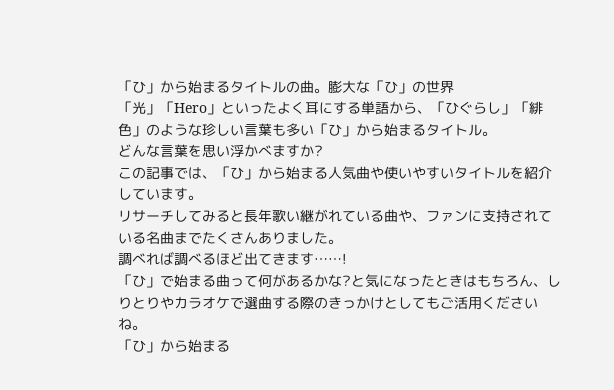「ひ」から始まるタイトルの曲。膨大な「ひ」の世界
「光」「Hero」といったよく耳にする単語から、「ひぐらし」「緋色」のような珍しい言葉も多い「ひ」から始まるタイトル。
どんな言葉を思い浮かべますか?
この記事では、「ひ」から始まる人気曲や使いやすいタイトルを紹介しています。
リサーチしてみると長年歌い継がれている曲や、ファンに支持されている名曲までたくさんありました。
調べれば調べるほど出てきます……!
「ひ」で始まる曲って何があるかな?と気になったときはもちろん、しりとりやカラオケで選曲する際のきっかけとしてもご活用くださいね。
「ひ」から始まる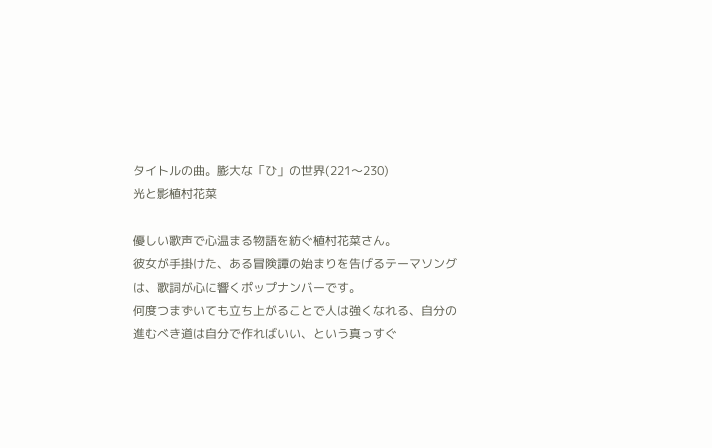タイトルの曲。膨大な「ひ」の世界(221〜230)
光と影植村花菜

優しい歌声で心温まる物語を紡ぐ植村花菜さん。
彼女が手掛けた、ある冒険譚の始まりを告げるテーマソングは、歌詞が心に響くポップナンバーです。
何度つまずいても立ち上がることで人は強くなれる、自分の進むべき道は自分で作ればいい、という真っすぐ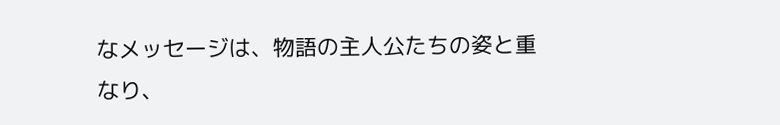なメッセージは、物語の主人公たちの姿と重なり、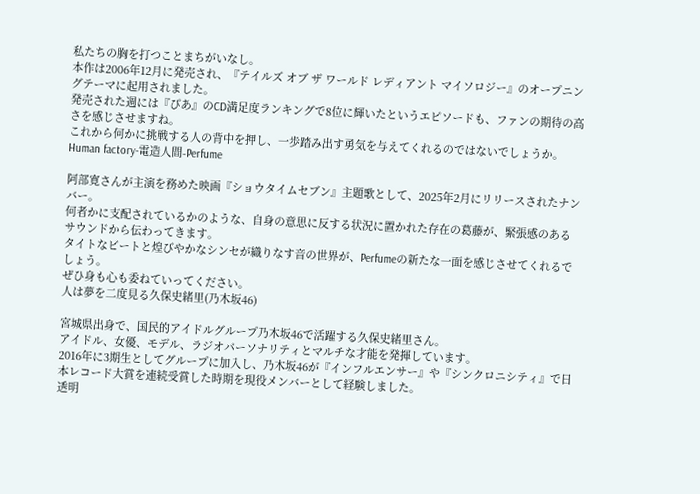私たちの胸を打つことまちがいなし。
本作は2006年12月に発売され、『テイルズ オブ ザ ワールド レディアント マイソロジー』のオープニングテーマに起用されました。
発売された週には『ぴあ』のCD満足度ランキングで8位に輝いたというエピソードも、ファンの期待の高さを感じさせますね。
これから何かに挑戦する人の背中を押し、一歩踏み出す勇気を与えてくれるのではないでしょうか。
Human factory-電造人間-Perfume

阿部寛さんが主演を務めた映画『ショウタイムセブン』主題歌として、2025年2月にリリースされたナンバー。
何者かに支配されているかのような、自身の意思に反する状況に置かれた存在の葛藤が、緊張感のあるサウンドから伝わってきます。
タイトなビートと煌びやかなシンセが織りなす音の世界が、Perfumeの新たな一面を感じさせてくれるでしょう。
ぜひ身も心も委ねていってください。
人は夢を二度見る久保史緒里(乃木坂46)

宮城県出身で、国民的アイドルグループ乃木坂46で活躍する久保史緒里さん。
アイドル、女優、モデル、ラジオパーソナリティとマルチな才能を発揮しています。
2016年に3期生としてグループに加入し、乃木坂46が『インフルエンサー』や『シンクロニシティ』で日本レコード大賞を連続受賞した時期を現役メンバーとして経験しました。
透明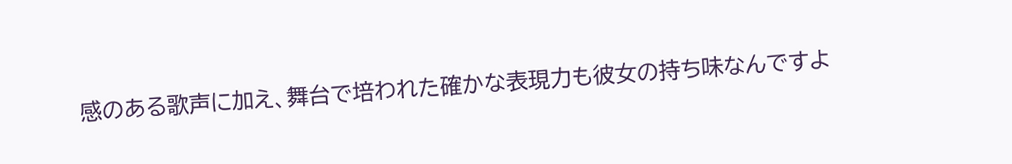感のある歌声に加え、舞台で培われた確かな表現力も彼女の持ち味なんですよ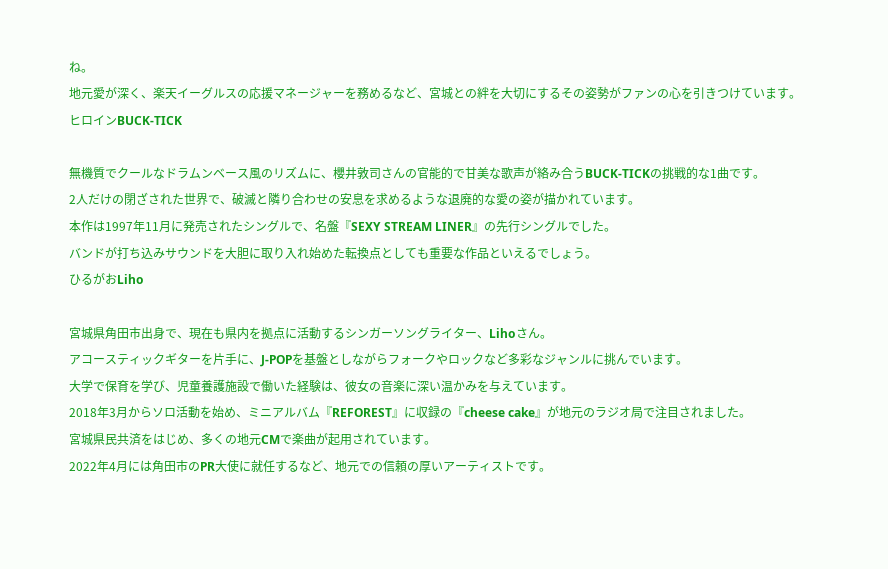ね。
地元愛が深く、楽天イーグルスの応援マネージャーを務めるなど、宮城との絆を大切にするその姿勢がファンの心を引きつけています。
ヒロインBUCK-TICK

無機質でクールなドラムンベース風のリズムに、櫻井敦司さんの官能的で甘美な歌声が絡み合うBUCK-TICKの挑戦的な1曲です。
2人だけの閉ざされた世界で、破滅と隣り合わせの安息を求めるような退廃的な愛の姿が描かれています。
本作は1997年11月に発売されたシングルで、名盤『SEXY STREAM LINER』の先行シングルでした。
バンドが打ち込みサウンドを大胆に取り入れ始めた転換点としても重要な作品といえるでしょう。
ひるがおLiho

宮城県角田市出身で、現在も県内を拠点に活動するシンガーソングライター、Lihoさん。
アコースティックギターを片手に、J-POPを基盤としながらフォークやロックなど多彩なジャンルに挑んでいます。
大学で保育を学び、児童養護施設で働いた経験は、彼女の音楽に深い温かみを与えています。
2018年3月からソロ活動を始め、ミニアルバム『REFOREST』に収録の『cheese cake』が地元のラジオ局で注目されました。
宮城県民共済をはじめ、多くの地元CMで楽曲が起用されています。
2022年4月には角田市のPR大使に就任するなど、地元での信頼の厚いアーティストです。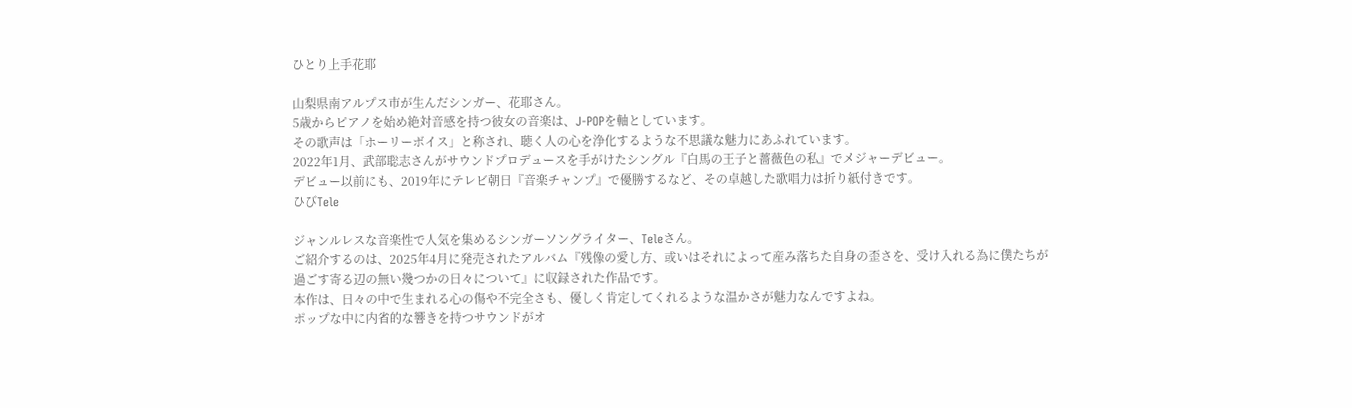ひとり上手花耶

山梨県南アルプス市が生んだシンガー、花耶さん。
5歳からピアノを始め絶対音感を持つ彼女の音楽は、J-POPを軸としています。
その歌声は「ホーリーボイス」と称され、聴く人の心を浄化するような不思議な魅力にあふれています。
2022年1月、武部聡志さんがサウンドプロデュースを手がけたシングル『白馬の王子と薔薇色の私』でメジャーデビュー。
デビュー以前にも、2019年にテレビ朝日『音楽チャンプ』で優勝するなど、その卓越した歌唱力は折り紙付きです。
ひびTele

ジャンルレスな音楽性で人気を集めるシンガーソングライター、Teleさん。
ご紹介するのは、2025年4月に発売されたアルバム『残像の愛し方、或いはそれによって産み落ちた自身の歪さを、受け入れる為に僕たちが過ごす寄る辺の無い幾つかの日々について』に収録された作品です。
本作は、日々の中で生まれる心の傷や不完全さも、優しく肯定してくれるような温かさが魅力なんですよね。
ポップな中に内省的な響きを持つサウンドがオ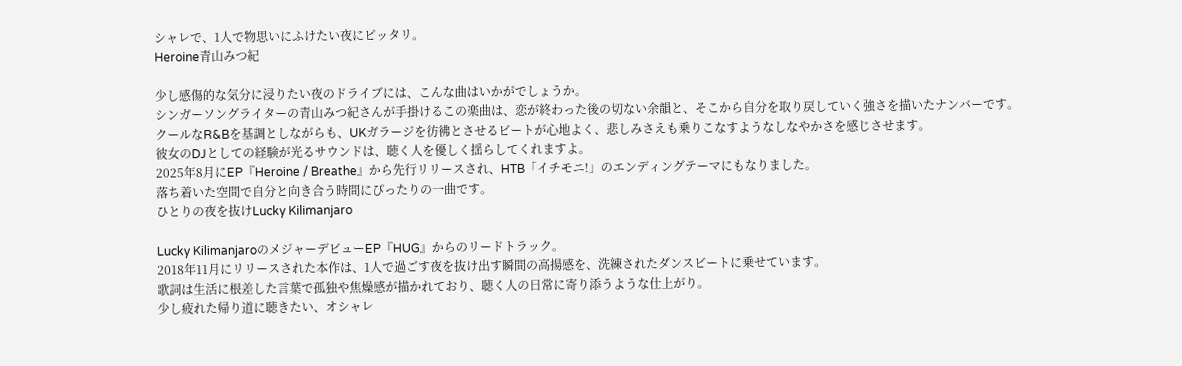シャレで、1人で物思いにふけたい夜にピッタリ。
Heroine青山みつ紀

少し感傷的な気分に浸りたい夜のドライブには、こんな曲はいかがでしょうか。
シンガーソングライターの青山みつ紀さんが手掛けるこの楽曲は、恋が終わった後の切ない余韻と、そこから自分を取り戻していく強さを描いたナンバーです。
クールなR&Bを基調としながらも、UKガラージを彷彿とさせるビートが心地よく、悲しみさえも乗りこなすようなしなやかさを感じさせます。
彼女のDJとしての経験が光るサウンドは、聴く人を優しく揺らしてくれますよ。
2025年8月にEP『Heroine / Breathe』から先行リリースされ、HTB「イチモニ!」のエンディングテーマにもなりました。
落ち着いた空間で自分と向き合う時間にぴったりの一曲です。
ひとりの夜を抜けLucky Kilimanjaro

Lucky KilimanjaroのメジャーデビューEP『HUG』からのリードトラック。
2018年11月にリリースされた本作は、1人で過ごす夜を抜け出す瞬間の高揚感を、洗練されたダンスビートに乗せています。
歌詞は生活に根差した言葉で孤独や焦燥感が描かれており、聴く人の日常に寄り添うような仕上がり。
少し疲れた帰り道に聴きたい、オシャレ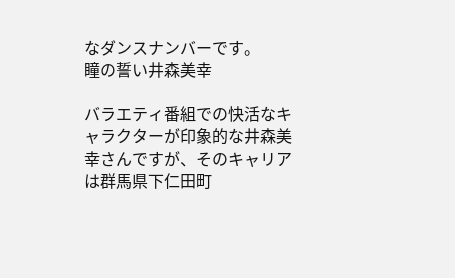なダンスナンバーです。
瞳の誓い井森美幸

バラエティ番組での快活なキャラクターが印象的な井森美幸さんですが、そのキャリアは群馬県下仁田町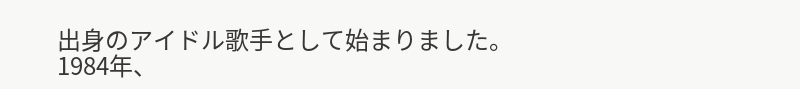出身のアイドル歌手として始まりました。
1984年、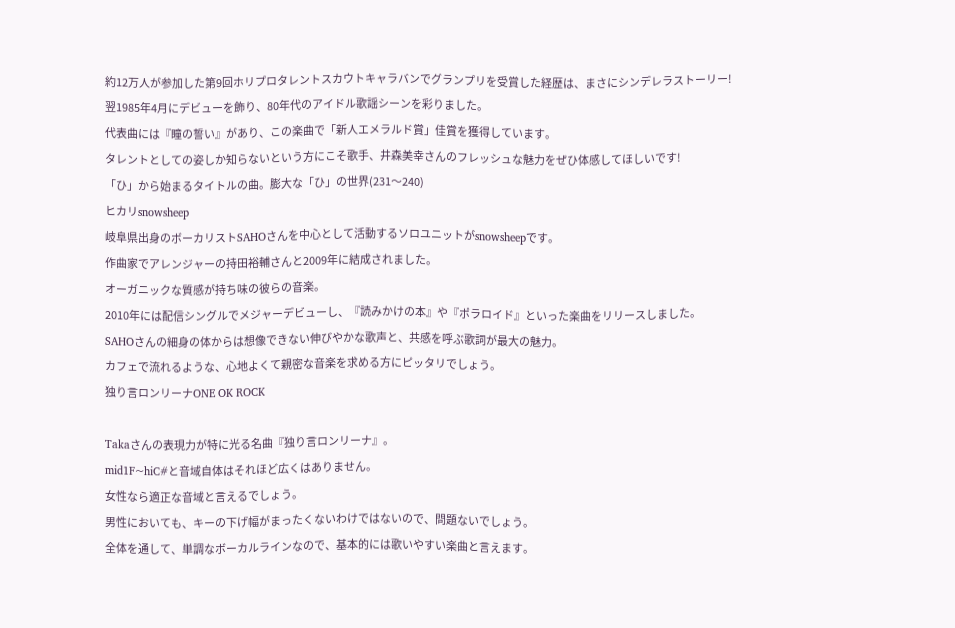約12万人が参加した第9回ホリプロタレントスカウトキャラバンでグランプリを受賞した経歴は、まさにシンデレラストーリー!
翌1985年4月にデビューを飾り、80年代のアイドル歌謡シーンを彩りました。
代表曲には『瞳の誓い』があり、この楽曲で「新人エメラルド賞」佳賞を獲得しています。
タレントとしての姿しか知らないという方にこそ歌手、井森美幸さんのフレッシュな魅力をぜひ体感してほしいです!
「ひ」から始まるタイトルの曲。膨大な「ひ」の世界(231〜240)
ヒカリsnowsheep
岐阜県出身のボーカリストSAHOさんを中心として活動するソロユニットがsnowsheepです。
作曲家でアレンジャーの持田裕輔さんと2009年に結成されました。
オーガニックな質感が持ち味の彼らの音楽。
2010年には配信シングルでメジャーデビューし、『読みかけの本』や『ポラロイド』といった楽曲をリリースしました。
SAHOさんの細身の体からは想像できない伸びやかな歌声と、共感を呼ぶ歌詞が最大の魅力。
カフェで流れるような、心地よくて親密な音楽を求める方にピッタリでしょう。
独り言ロンリーナONE OK ROCK

Takaさんの表現力が特に光る名曲『独り言ロンリーナ』。
mid1F~hiC#と音域自体はそれほど広くはありません。
女性なら適正な音域と言えるでしょう。
男性においても、キーの下げ幅がまったくないわけではないので、問題ないでしょう。
全体を通して、単調なボーカルラインなので、基本的には歌いやすい楽曲と言えます。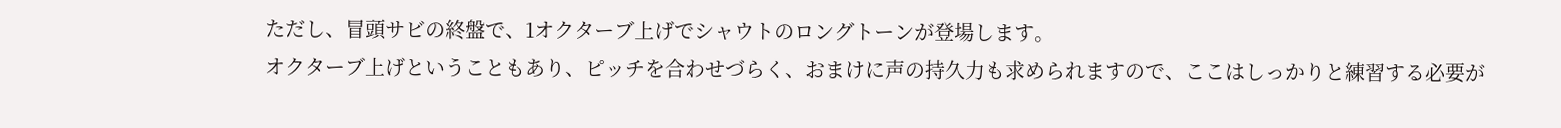ただし、冒頭サビの終盤で、1オクターブ上げでシャウトのロングトーンが登場します。
オクターブ上げということもあり、ピッチを合わせづらく、おまけに声の持久力も求められますので、ここはしっかりと練習する必要が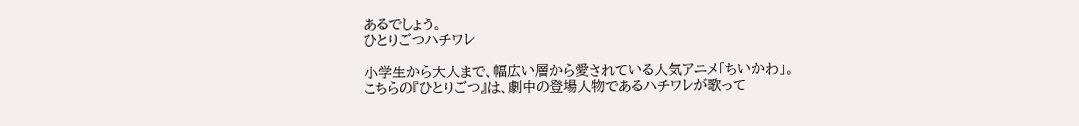あるでしょう。
ひとりごつハチワレ

小学生から大人まで、幅広い層から愛されている人気アニメ「ちいかわ」。
こちらの『ひとりごつ』は、劇中の登場人物であるハチワレが歌って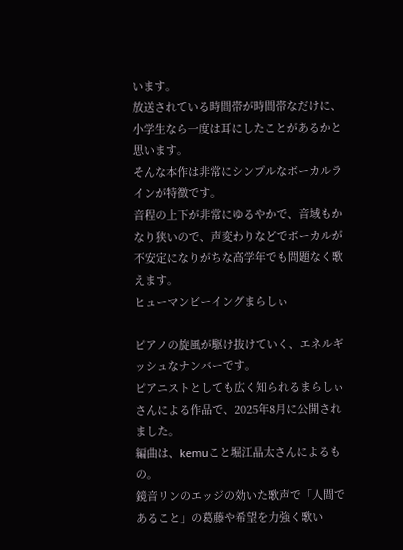います。
放送されている時間帯が時間帯なだけに、小学生なら一度は耳にしたことがあるかと思います。
そんな本作は非常にシンプルなボーカルラインが特徴です。
音程の上下が非常にゆるやかで、音域もかなり狭いので、声変わりなどでボーカルが不安定になりがちな高学年でも問題なく歌えます。
ヒューマンビーイングまらしぃ

ピアノの旋風が駆け抜けていく、エネルギッシュなナンバーです。
ピアニストとしても広く知られるまらしぃさんによる作品で、2025年8月に公開されました。
編曲は、kemuこと堀江晶太さんによるもの。
鏡音リンのエッジの効いた歌声で「人間であること」の葛藤や希望を力強く歌い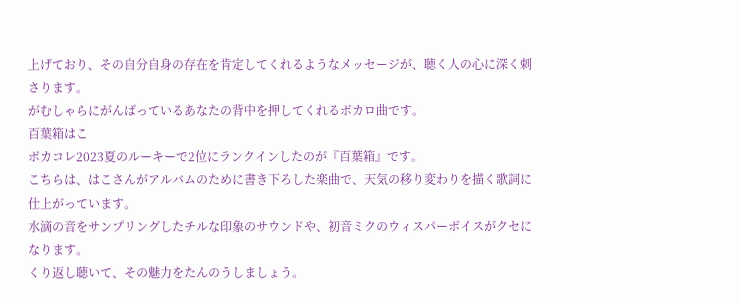上げており、その自分自身の存在を肯定してくれるようなメッセージが、聴く人の心に深く刺さります。
がむしゃらにがんばっているあなたの背中を押してくれるボカロ曲です。
百葉箱はこ
ボカコレ2023夏のルーキーで2位にランクインしたのが『百葉箱』です。
こちらは、はこさんがアルバムのために書き下ろした楽曲で、天気の移り変わりを描く歌詞に仕上がっています。
水滴の音をサンプリングしたチルな印象のサウンドや、初音ミクのウィスパーボイスがクセになります。
くり返し聴いて、その魅力をたんのうしましょう。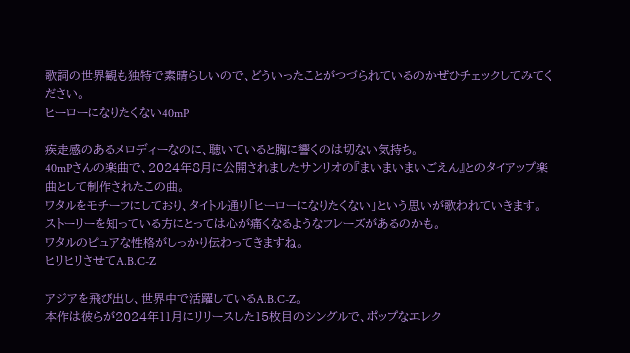歌詞の世界観も独特で素晴らしいので、どういったことがつづられているのかぜひチェックしてみてください。
ヒーローになりたくない40mP

疾走感のあるメロディーなのに、聴いていると胸に響くのは切ない気持ち。
40mPさんの楽曲で、2024年8月に公開されましたサンリオの『まいまいまいごえん』とのタイアップ楽曲として制作されたこの曲。
ワタルをモチーフにしており、タイトル通り「ヒーローになりたくない」という思いが歌われていきます。
ストーリーを知っている方にとっては心が痛くなるようなフレーズがあるのかも。
ワタルのピュアな性格がしっかり伝わってきますね。
ヒリヒリさせてA.B.C-Z

アジアを飛び出し、世界中で活躍しているA.B.C-Z。
本作は彼らが2024年11月にリリースした15枚目のシングルで、ポップなエレク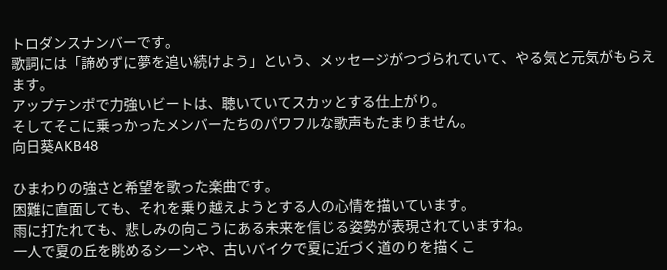トロダンスナンバーです。
歌詞には「諦めずに夢を追い続けよう」という、メッセージがつづられていて、やる気と元気がもらえます。
アップテンポで力強いビートは、聴いていてスカッとする仕上がり。
そしてそこに乗っかったメンバーたちのパワフルな歌声もたまりません。
向日葵AKB48

ひまわりの強さと希望を歌った楽曲です。
困難に直面しても、それを乗り越えようとする人の心情を描いています。
雨に打たれても、悲しみの向こうにある未来を信じる姿勢が表現されていますね。
一人で夏の丘を眺めるシーンや、古いバイクで夏に近づく道のりを描くこ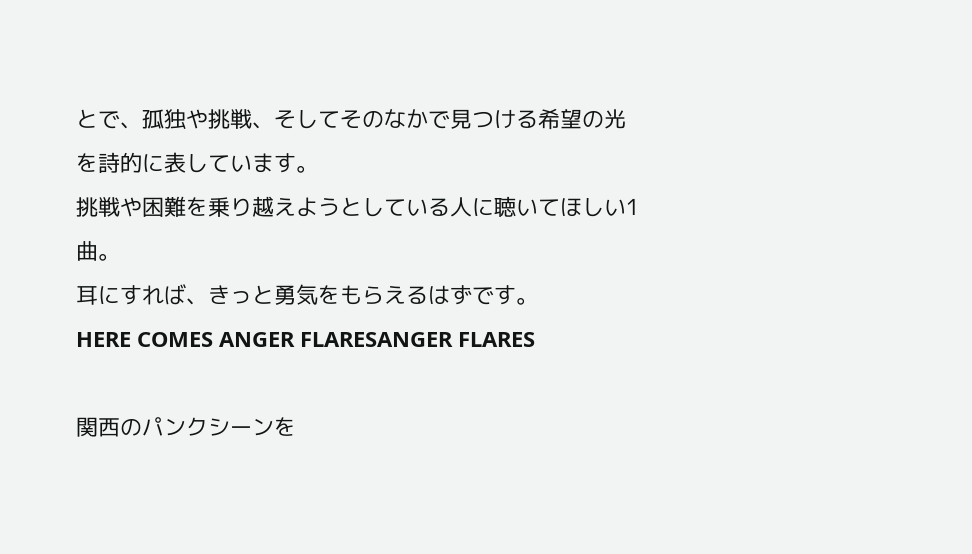とで、孤独や挑戦、そしてそのなかで見つける希望の光を詩的に表しています。
挑戦や困難を乗り越えようとしている人に聴いてほしい1曲。
耳にすれば、きっと勇気をもらえるはずです。
HERE COMES ANGER FLARESANGER FLARES

関西のパンクシーンを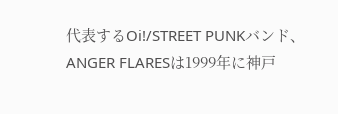代表するOi!/STREET PUNKバンド、ANGER FLARESは1999年に神戸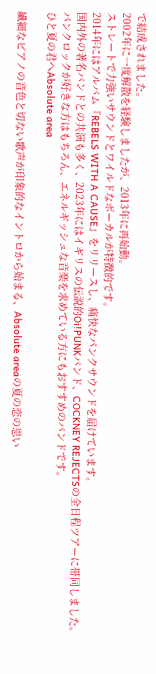で結成されました。
2002年に一度解散を経験しましたが、2013年に再始動。
ストレートで力強いサウンドとワイルドなボーカルが特徴的です。
2014年にはアルバム『REBELS WITH A CAUSE』をリリースし、痛快なパンクサウンドを届けています。
国内外の著名バンドとの共演も多く、2023年にはイギリスの伝説的Oi!PUNKバンド、COCKNEY REJECTSの全日程ツアーに帯同しました。
パンクロックが好きな方はもちろん、エネルギッシュな音楽を求めている方にもおすすめのバンドです。
ひと夏の君へAbsolute area

繊細なピアノの音色と切ない歌声が印象的なイントロから始まる、Absolute areaの夏の恋の思い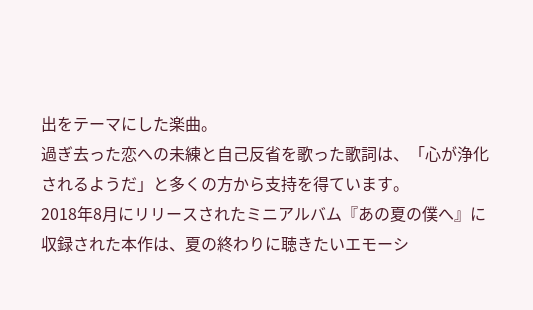出をテーマにした楽曲。
過ぎ去った恋への未練と自己反省を歌った歌詞は、「心が浄化されるようだ」と多くの方から支持を得ています。
2018年8月にリリースされたミニアルバム『あの夏の僕へ』に収録された本作は、夏の終わりに聴きたいエモーシ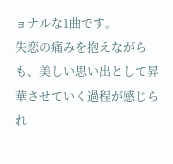ョナルな1曲です。
失恋の痛みを抱えながらも、美しい思い出として昇華させていく過程が感じられ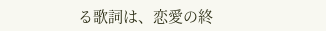る歌詞は、恋愛の終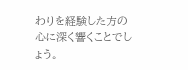わりを経験した方の心に深く響くことでしょう。